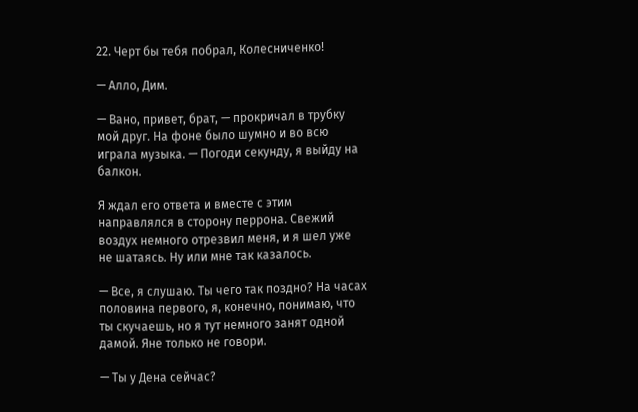22. Черт бы тебя побрал, Колесниченко!

— Алло, Дим.

— Вано, привет, брат, — прокричал в трубку мой друг. На фоне было шумно и во всю играла музыка. — Погоди секунду, я выйду на балкон.

Я ждал его ответа и вместе с этим направлялся в сторону перрона. Свежий воздух немного отрезвил меня, и я шел уже не шатаясь. Ну или мне так казалось.

— Все, я слушаю. Ты чего так поздно? На часах половина первого, я, конечно, понимаю, что ты скучаешь, но я тут немного занят одной дамой. Яне только не говори.

— Ты у Дена сейчас?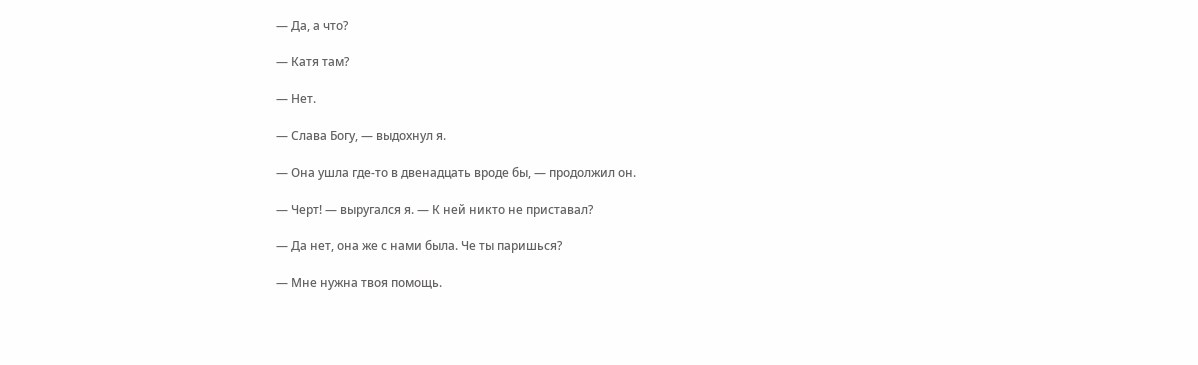— Да, а что?

— Катя там?

— Нет.

— Слава Богу, — выдохнул я.

— Она ушла где-то в двенадцать вроде бы, — продолжил он.

— Черт! — выругался я. — К ней никто не приставал?

— Да нет, она же с нами была. Че ты паришься?

— Мне нужна твоя помощь.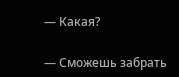— Какая?

— Сможешь забрать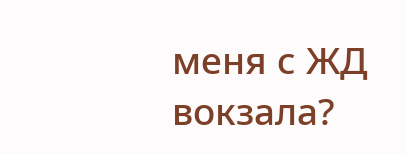меня с ЖД вокзала?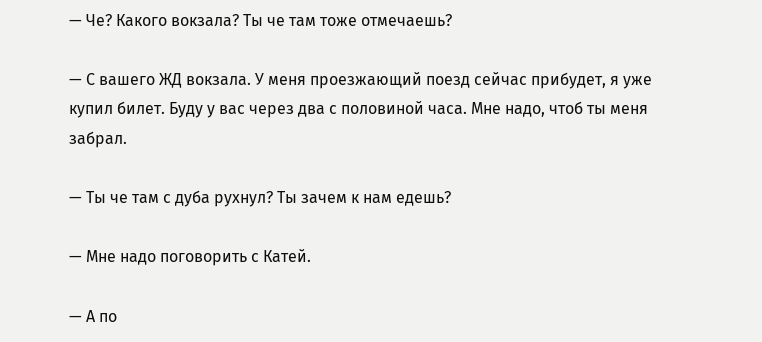— Че? Какого вокзала? Ты че там тоже отмечаешь?

— С вашего ЖД вокзала. У меня проезжающий поезд сейчас прибудет, я уже купил билет. Буду у вас через два с половиной часа. Мне надо, чтоб ты меня забрал.

— Ты че там с дуба рухнул? Ты зачем к нам едешь?

— Мне надо поговорить с Катей.

— А по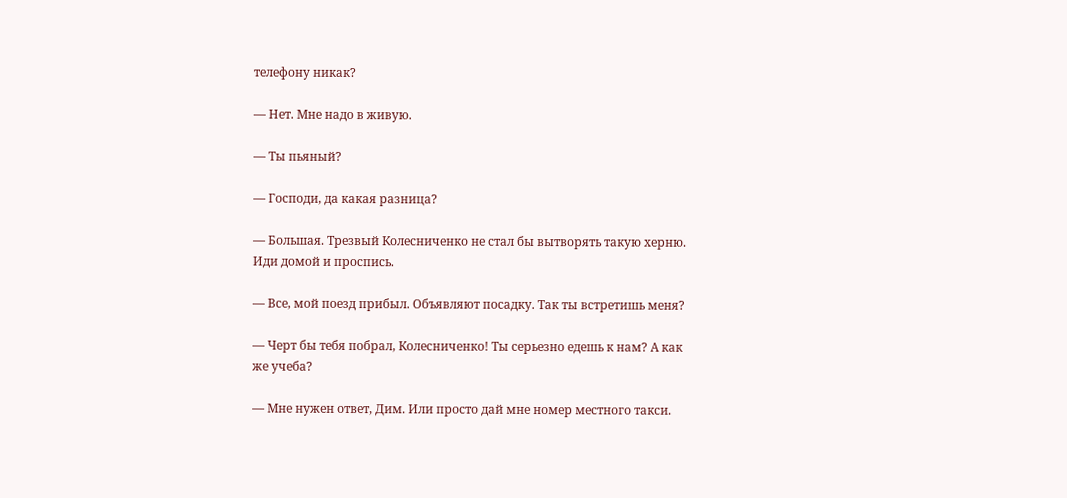телефону никак?

— Нет. Мне надо в живую.

— Ты пьяный?

— Господи, да какая разница?

— Большая. Трезвый Колесниченко не стал бы вытворять такую херню. Иди домой и проспись.

— Все, мой поезд прибыл. Объявляют посадку. Так ты встретишь меня?

— Черт бы тебя побрал, Колесниченко! Ты серьезно едешь к нам? А как же учеба?

— Мне нужен ответ, Дим. Или просто дай мне номер местного такси.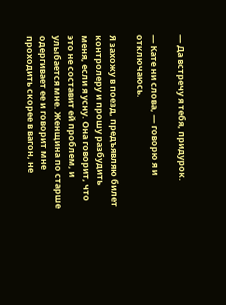— Да встречу я тебя, придурок.

— Кате ни слова, — говорю я и отключаюсь.

Я захожу в поезд, предъявляю билет контролеру и прошу разбудить меня, если я усну. Она говорит, что это не составит ей проблем, и улыбается мне. Женщина по старше одергивает ее и говорит мне проходить скорее в вагон, не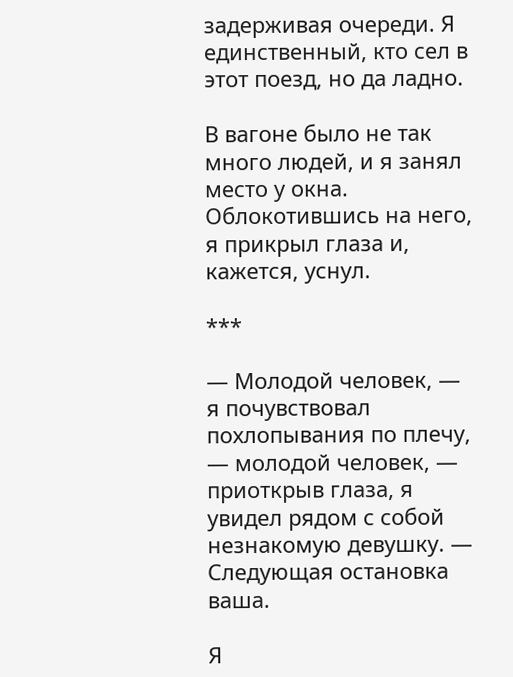задерживая очереди. Я единственный, кто сел в этот поезд, но да ладно.

В вагоне было не так много людей, и я занял место у окна. Облокотившись на него, я прикрыл глаза и, кажется, уснул.

***

— Молодой человек, — я почувствовал похлопывания по плечу, — молодой человек, — приоткрыв глаза, я увидел рядом с собой незнакомую девушку. — Следующая остановка ваша.

Я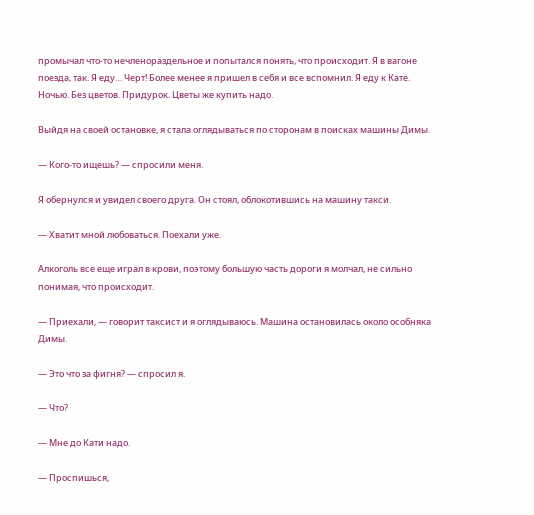промычал что-то нечленораздельное и попытался понять, что происходит. Я в вагоне поезда, так. Я еду… Черт! Более менее я пришел в себя и все вспомнил. Я еду к Кате. Ночью. Без цветов. Придурок. Цветы же купить надо.

Выйдя на своей остановке, я стала оглядываться по сторонам в поисках машины Димы.

— Кого-то ищешь? — спросили меня.

Я обернулся и увидел своего друга. Он стоял, облокотившись на машину такси.

— Хватит мной любоваться. Поехали уже.

Алкоголь все еще играл в крови, поэтому большую часть дороги я молчал, не сильно понимая, что происходит.

— Приехали, — говорит таксист и я оглядываюсь. Машина остановилась около особняка Димы.

— Это что за фигня? — спросил я.

— Что?

— Мне до Кати надо.

— Проспишься,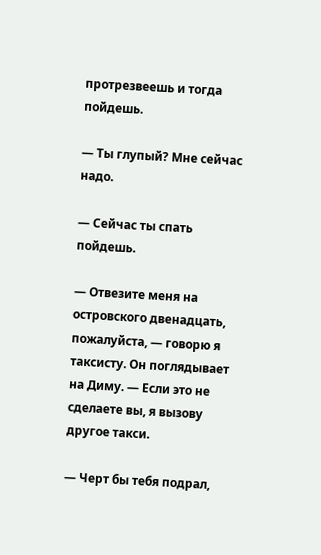протрезвеешь и тогда пойдешь.

— Ты глупый? Мне сейчас надо.

— Сейчас ты спать пойдешь.

— Отвезите меня на островского двенадцать, пожалуйста, — говорю я таксисту. Он поглядывает на Диму. — Если это не сделаете вы, я вызову другое такси.

— Черт бы тебя подрал,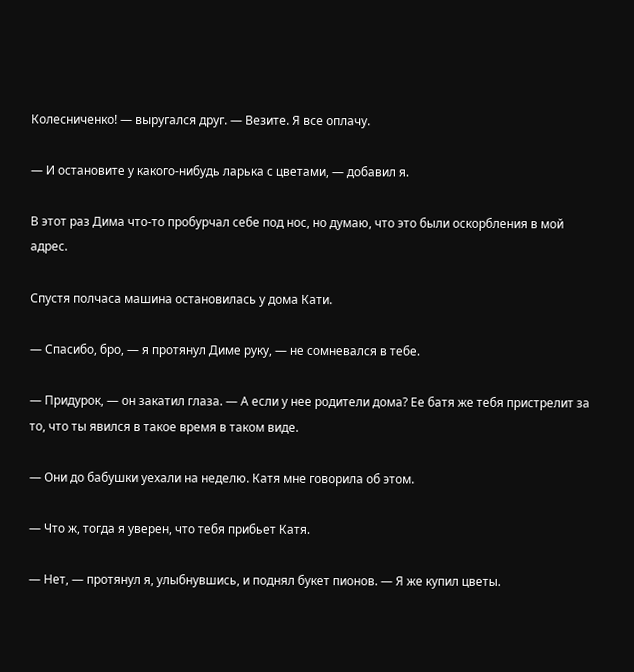Колесниченко! — выругался друг. — Везите. Я все оплачу.

— И остановите у какого-нибудь ларька с цветами, — добавил я.

В этот раз Дима что-то пробурчал себе под нос, но думаю, что это были оскорбления в мой адрес.

Спустя полчаса машина остановилась у дома Кати.

— Спасибо, бро, — я протянул Диме руку, — не сомневался в тебе.

— Придурок, — он закатил глаза. — А если у нее родители дома? Ее батя же тебя пристрелит за то, что ты явился в такое время в таком виде.

— Они до бабушки уехали на неделю. Катя мне говорила об этом.

— Что ж, тогда я уверен, что тебя прибьет Катя.

— Нет, — протянул я, улыбнувшись, и поднял букет пионов. — Я же купил цветы.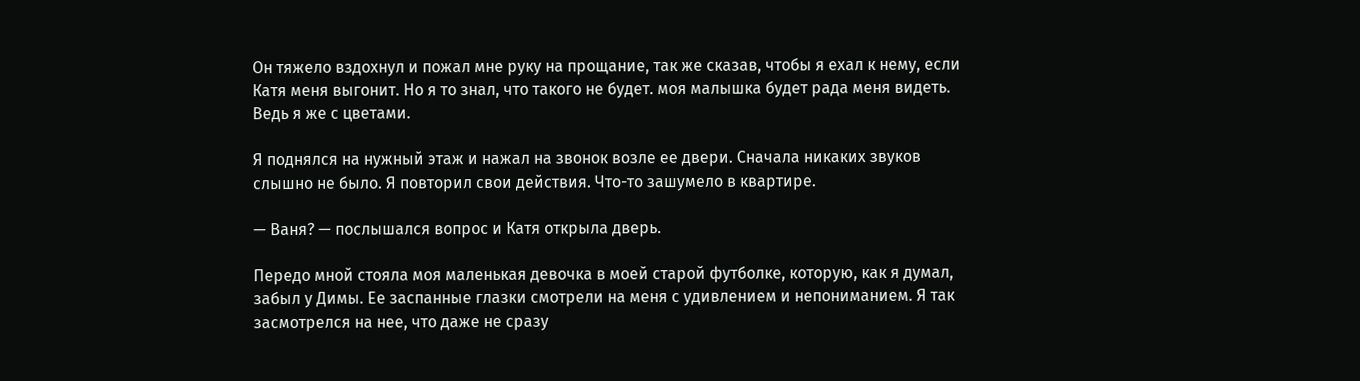Он тяжело вздохнул и пожал мне руку на прощание, так же сказав, чтобы я ехал к нему, если Катя меня выгонит. Но я то знал, что такого не будет. моя малышка будет рада меня видеть. Ведь я же с цветами.

Я поднялся на нужный этаж и нажал на звонок возле ее двери. Сначала никаких звуков слышно не было. Я повторил свои действия. Что-то зашумело в квартире.

— Ваня? — послышался вопрос и Катя открыла дверь.

Передо мной стояла моя маленькая девочка в моей старой футболке, которую, как я думал, забыл у Димы. Ее заспанные глазки смотрели на меня с удивлением и непониманием. Я так засмотрелся на нее, что даже не сразу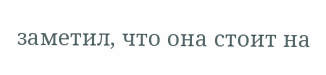заметил, что она стоит на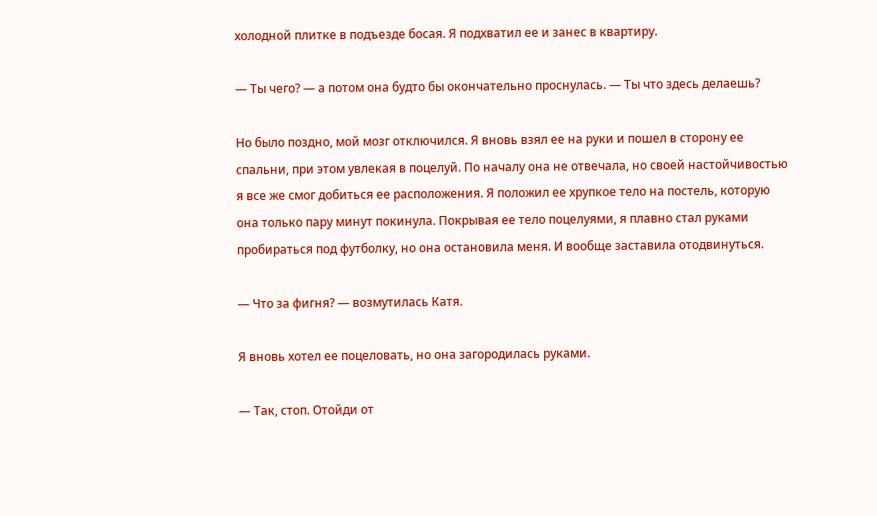холодной плитке в подъезде босая. Я подхватил ее и занес в квартиру.

— Ты чего? — а потом она будто бы окончательно проснулась. — Ты что здесь делаешь?

Но было поздно, мой мозг отключился. Я вновь взял ее на руки и пошел в сторону ее спальни, при этом увлекая в поцелуй. По началу она не отвечала, но своей настойчивостью я все же смог добиться ее расположения. Я положил ее хрупкое тело на постель, которую она только пару минут покинула. Покрывая ее тело поцелуями, я плавно стал руками пробираться под футболку, но она остановила меня. И вообще заставила отодвинуться.

— Что за фигня? — возмутилась Катя.

Я вновь хотел ее поцеловать, но она загородилась руками.

— Так, стоп. Отойди от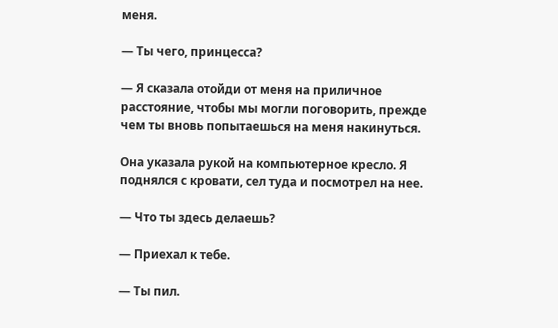меня.

— Ты чего, принцесса?

— Я сказала отойди от меня на приличное расстояние, чтобы мы могли поговорить, прежде чем ты вновь попытаешься на меня накинуться.

Она указала рукой на компьютерное кресло. Я поднялся с кровати, сел туда и посмотрел на нее.

— Что ты здесь делаешь?

— Приехал к тебе.

— Ты пил.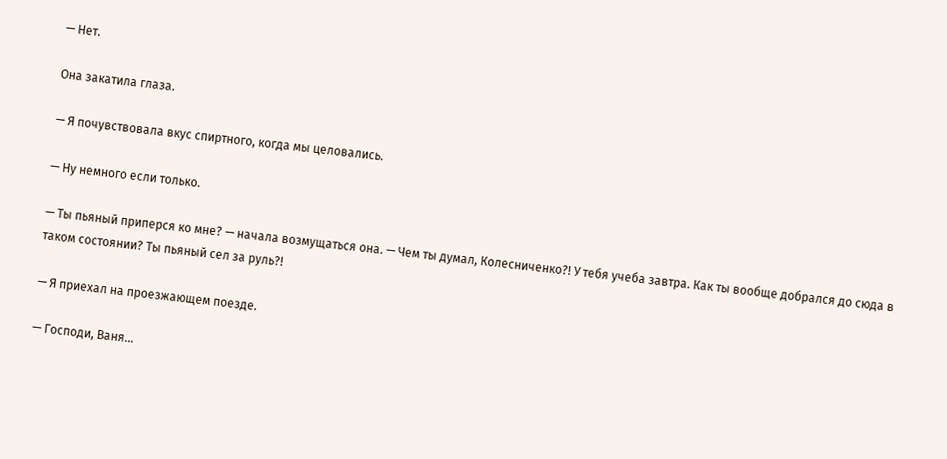— Нет.

Она закатила глаза.

— Я почувствовала вкус спиртного, когда мы целовались.

— Ну немного если только.

— Ты пьяный приперся ко мне? — начала возмущаться она. — Чем ты думал, Колесниченко?! У тебя учеба завтра. Как ты вообще добрался до сюда в таком состоянии? Ты пьяный сел за руль?!

— Я приехал на проезжающем поезде.

— Господи, Ваня…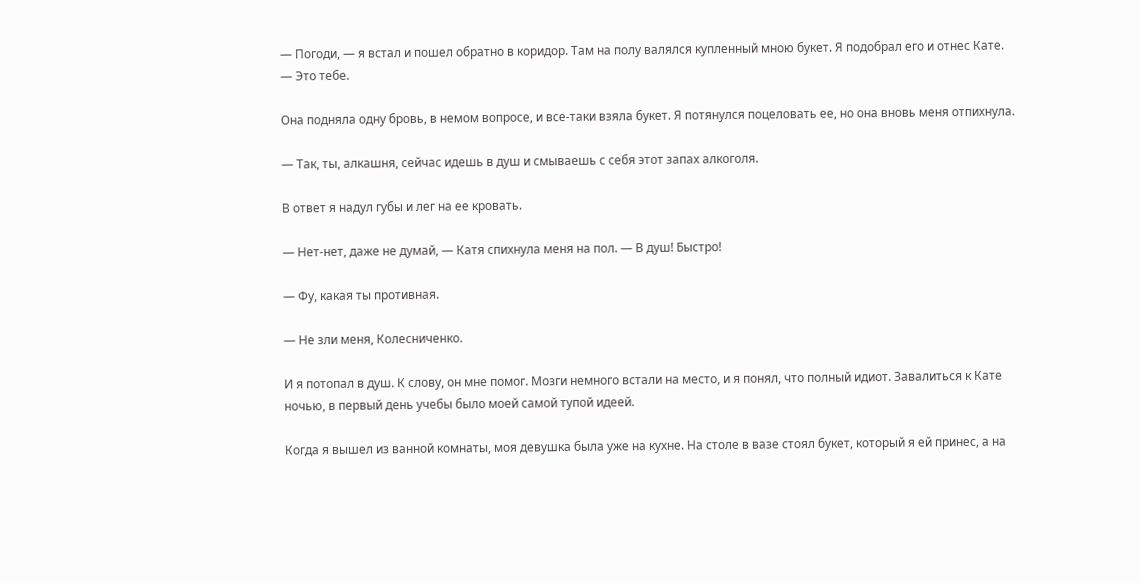— Погоди, — я встал и пошел обратно в коридор. Там на полу валялся купленный мною букет. Я подобрал его и отнес Кате. — Это тебе.

Она подняла одну бровь, в немом вопросе, и все-таки взяла букет. Я потянулся поцеловать ее, но она вновь меня отпихнула.

— Так, ты, алкашня, сейчас идешь в душ и смываешь с себя этот запах алкоголя.

В ответ я надул губы и лег на ее кровать.

— Нет-нет, даже не думай, — Катя спихнула меня на пол. — В душ! Быстро!

— Фу, какая ты противная.

— Не зли меня, Колесниченко.

И я потопал в душ. К слову, он мне помог. Мозги немного встали на место, и я понял, что полный идиот. Завалиться к Кате ночью, в первый день учебы было моей самой тупой идеей.

Когда я вышел из ванной комнаты, моя девушка была уже на кухне. На столе в вазе стоял букет, который я ей принес, а на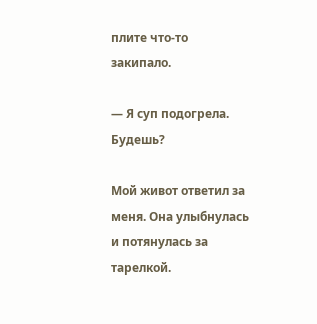плите что-то закипало.

— Я суп подогрела. Будешь?

Мой живот ответил за меня. Она улыбнулась и потянулась за тарелкой.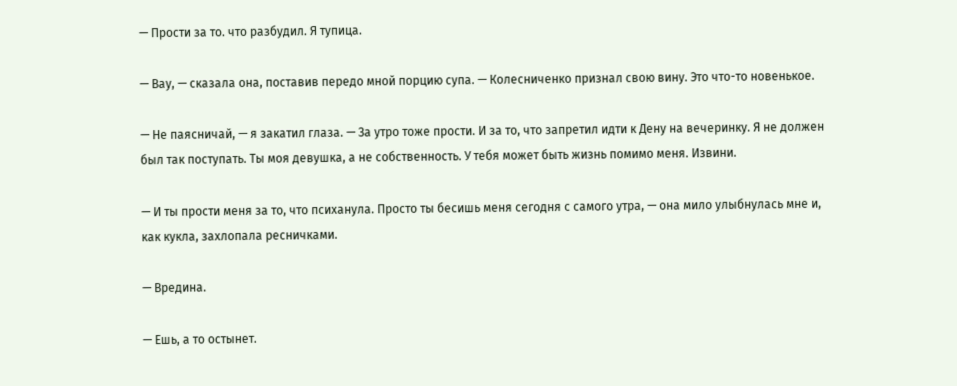— Прости за то. что разбудил. Я тупица.

— Вау, — сказала она, поставив передо мной порцию супа. — Колесниченко признал свою вину. Это что-то новенькое.

— Не паясничай, — я закатил глаза. — За утро тоже прости. И за то, что запретил идти к Дену на вечеринку. Я не должен был так поступать. Ты моя девушка, а не собственность. У тебя может быть жизнь помимо меня. Извини.

— И ты прости меня за то, что психанула. Просто ты бесишь меня сегодня с самого утра, — она мило улыбнулась мне и, как кукла, захлопала ресничками.

— Вредина.

— Ешь, а то остынет.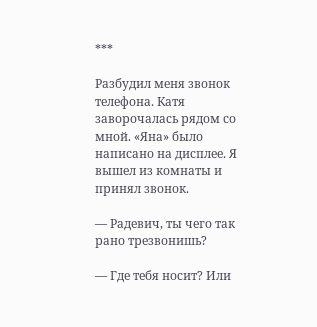***

Разбудил меня звонок телефона. Катя заворочалась рядом со мной. «Яна» было написано на дисплее. Я вышел из комнаты и принял звонок.

— Радевич, ты чего так рано трезвонишь?

— Где тебя носит? Или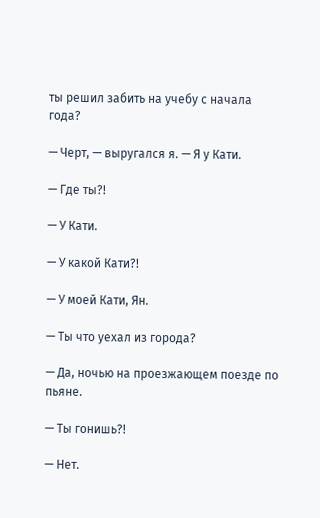ты решил забить на учебу с начала года?

— Черт, — выругался я. — Я у Кати.

— Где ты?!

— У Кати.

— У какой Кати?!

— У моей Кати, Ян.

— Ты что уехал из города?

— Да, ночью на проезжающем поезде по пьяне.

— Ты гонишь?!

— Нет.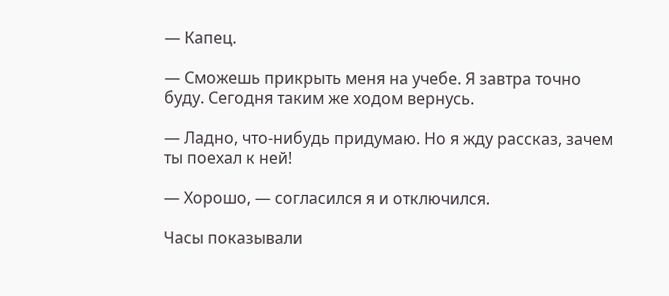— Капец.

— Сможешь прикрыть меня на учебе. Я завтра точно буду. Сегодня таким же ходом вернусь.

— Ладно, что-нибудь придумаю. Но я жду рассказ, зачем ты поехал к ней!

— Хорошо, — согласился я и отключился.

Часы показывали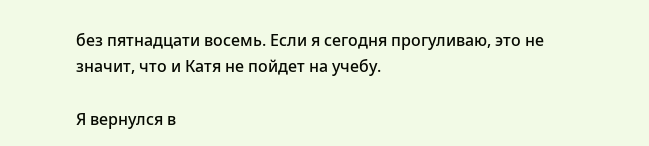без пятнадцати восемь. Если я сегодня прогуливаю, это не значит, что и Катя не пойдет на учебу.

Я вернулся в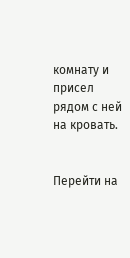комнату и присел рядом с ней на кровать.


Перейти на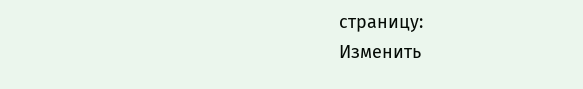страницу:
Изменить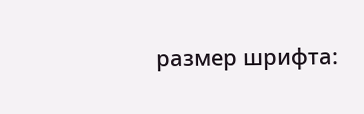размер шрифта: